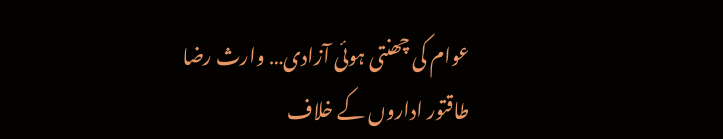عوام کی چھنتی ہوئی آزادی… وارث رضا
طاقتور اداروں کے خلاف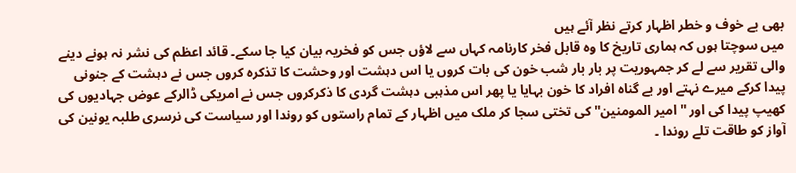بھی بے خوف و خطر اظہار کرتے نظر آئے ہیں
میں سوچتا ہوں کہ ہماری تاریخ کا وہ قابل فخر کارنامہ کہاں سے لاؤں جس کو فخریہ بیان کیا جا سکے۔ قائد اعظم کی نشر نہ ہونے دینے والی تقریر سے لے کر جمہوریت پر بار بار شب خون کی بات کروں یا اس دہشت اور وحشت کا تذکرہ کروں جس نے دہشت کے جنونی پیدا کرکے میرے نہتے اور بے گناہ افراد کا خون بہایا یا پھر اس مذہبی دہشت گردی کا ذکرکروں جس نے امریکی ڈالرکے عوض جہادیوں کی کھیپ پیدا کی اور '' امیر المومنین'' کی تختی سجا کر ملک میں اظہار کے تمام راستوں کو روندا اور سیاست کی نرسری طلبہ یونین کی آواز کو طاقت تلے روندا ۔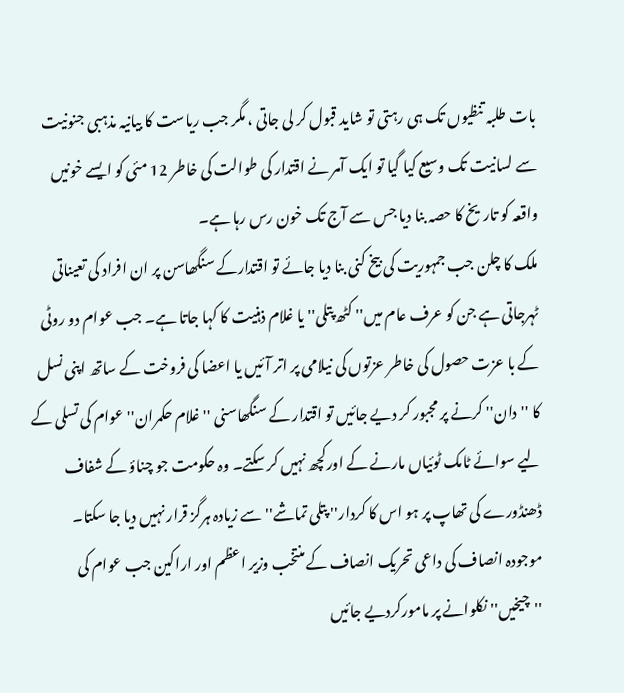بات طلبہ تنظیوں تک ہی رہتی تو شاید قبول کر لی جاتی ، مگر جب ریاست کا بیانیہ مذہبی جنونیت سے لسانیت تک وسیع کیا گیا تو ایک آمر نے اقتدار کی طوالت کی خاطر 12 مئی کو ایسے خونیں واقعہ کو تاریخ کا حصہ بنا دیا جس سے آج تک خون رس رہا ہے۔
ملک کا چلن جب جمہوریت کی بیخ کنی بنا دیا جائے تو اقتدارکے سنگھاسن پر ان افراد کی تعیناتی ٹہرجاتی ہے جن کو عرف عام میں'' کٹھ پتلی'' یا غلام ذہنیت کا کہا جاتا ہے۔ جب عوام دو روٹی کے با عزت حصول کی خاطر عزتوں کی نیلامی پر اتر آئیں یا اعضا کی فروخت کے ساتھ اپنی نسل کا ''دان'' کرنے پر مجبور کر دیے جائیں تو اقتدار کے سنگھاسنی ''غلام حکمران'' عوام کی تسلی کے لیے سوائے ٹامک ٹوئیاں مارنے کے اورکچھ نہیں کر سکتے۔ وہ حکومت جو چناؤ کے شفاف ڈھنڈورے کی تھاپ پر ہو اس کا کردار'' پتلی تماشے'' سے زیادہ ہرگز قرار نہیں دیا جا سکتا۔ موجودہ انصاف کی داعی تحریک انصاف کے منتخب وزیر اعظم اور اراکین جب عوام کی ''چیخیں'' نکلوانے پر مامورکردیے جائیں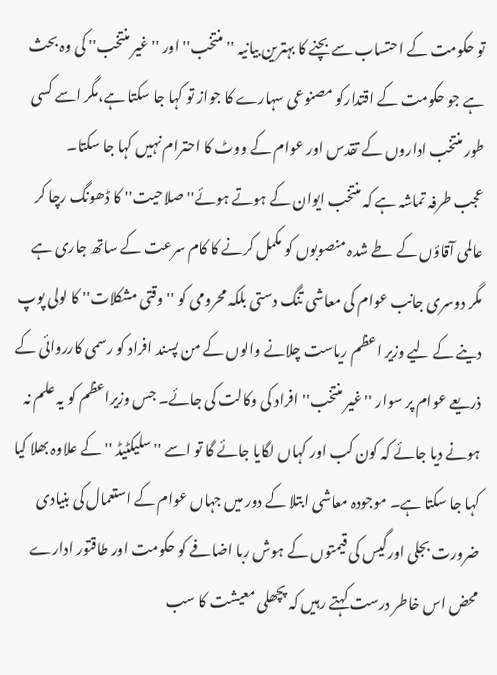تو حکومت کے احتساب سے بچنے کا بہترین بیانیہ ''منتخب'' اور '' غیر منتخب'' کی وہ بحث ہے جو حکومت کے اقتدارکو مصنوعی سہارے کا جواز تو کہا جا سکتا ہے،مگر اسے کسی طور منتخب اداروں کے تقدس اور عوام کے ووٹ کا احترام نہیں کہا جا سکتا۔
عجب طرفہ تماشہ ہے کہ منتخب ایوان کے ہوتے ہوئے''صلاحیت'' کا ڈھونگ رچا کر عالمی آقاؤں کے طے شدہ منصوبوں کو مکمل کرنے کا کام سرعت کے ساتھ جاری ہے مگر دوسری جانب عوام کی معاشی تنگ دستی بلکہ محرومی کو ''وقتی مشکلات'' کا لولی پوپ دینے کے لیے وزیر اعظم ریاست چلانے والوں کے من پسند افراد کو رسمی کارروائی کے ذریعے عوام پر سوار '' غیر منتخب'' افراد کی وکالت کی جائے۔ جس وزیراعظم کو یہ علم نہ ہونے دیا جائے کہ کون کب اور کہاں لگایا جائے گا تو اسے ''سلیکٹیڈ '' کے علاوہ بھلا کیا کہا جا سکتا ہے۔ موجودہ معاشی ابتلا کے دور میں جہاں عوام کے استعمال کی بنیادی ضرورت بجلی اورگیس کی قیمتوں کے ہوش ربا اضافے کو حکومت اور طاقتور ادارے محض اس خاطر درست کہتے رہیں کہ پچھلی معیشت کا سب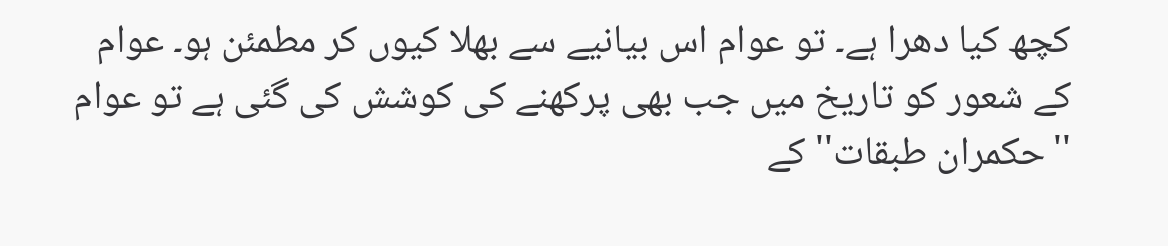کچھ کیا دھرا ہے۔ تو عوام اس بیانیے سے بھلا کیوں کر مطمئن ہو۔ عوام کے شعور کو تاریخ میں جب بھی پرکھنے کی کوشش کی گئی ہے تو عوام ''حکمران طبقات'' کے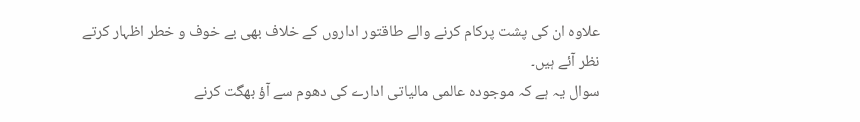علاوہ ان کی پشت پرکام کرنے والے طاقتور اداروں کے خلاف بھی بے خوف و خطر اظہار کرتے نظر آئے ہیں۔
سوال یہ ہے کہ موجودہ عالمی مالیاتی ادارے کی دھوم سے آؤ بھگت کرنے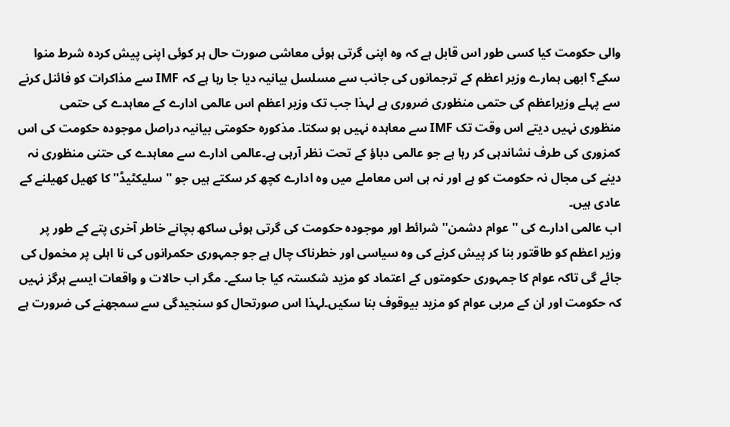والی حکومت کیا کسی طور اس قابل ہے کہ وہ اپنی گرتی ہوئی معاشی صورت حال ہر کوئی اپنی پیش کردہ شرط منوا سکے؟ ابھی ہمارے وزیر اعظم کے ترجمانوں کی جانب سے مسلسل بیانیہ دیا جا رہا ہے کہ IMF سے مذاکرات کو فائنل کرنے سے پہلے وزیراعظم کی حتمی منظوری ضروری ہے لہذا جب تک وزیر اعظم اس عالمی ادارے کے معاہدے کی حتمی منظوری نہیں دیتے اس وقت تک IMF سے معاہدہ نہیں ہو سکتا۔ مذکورہ حکومتی بیانیہ دراصل موجودہ حکومت کی اس کمزوری کی طرف نشاندہی کر رہا ہے جو عالمی دباؤ کے تحت نظر آرہی ہے۔عالمی ادارے سے معاہدے کی حتنی منظوری نہ دینے کی مجال نہ حکومت کو ہے اور نہ ہی اس معاملے میں وہ ادارے کچھ کر سکتے ہیں جو ''سلیکٹیڈ'' کا کھیل کھیلنے کے عادی ہیں۔
اب عالمی ادارے کی ''عوام دشمن'' شرائط اور موجودہ حکومت کی گرتی ہوئی ساکھ بچانے خاطر آخری پتے کے طور پر وزیر اعظم کو طاقتور بنا کر پیش کرنے کی وہ سیاسی اور خطرناک چال ہے جو جمہوری حکمرانوں کی نا اہلی پر مخمول کی جائے گی تاکہ عوام کا جمہوری حکومتوں کے اعتماد کو مزید شکستہ کیا جا سکے۔ مگر اب حالات و واقعات ایسے ہرگز نہیں کہ حکومت اور ان کے مربی عوام کو مزید بیوقوف بنا سکیں۔لہذا اس صورتحال کو سنجیدگی سے سمجھنے کی ضرورت ہے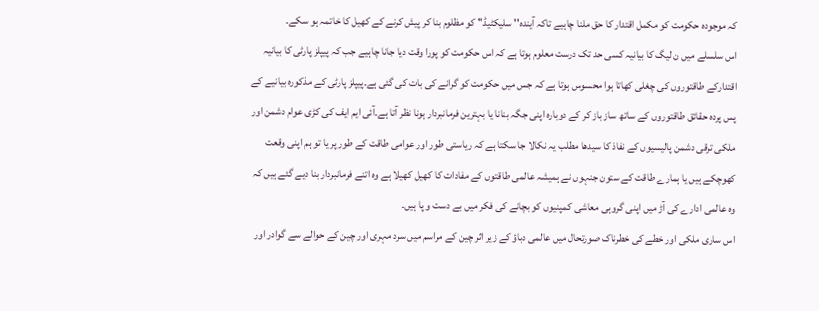کہ موجودہ حکومت کو مکمل اقتدار کا حق ملنا چاہیے تاکہ آیندہ'' سلیکٹیڈ'' کو مظلوم بنا کر پیش کرنے کے کھیل کا خاتمہ ہو سکے۔
اس سلسلے میں ن لیگ کا بیانیہ کسی حد تک درست معلوم ہوتا ہے کہ اس حکومت کو پورا وقت دیا جانا چاہیے جب کہ پیپلز پارٹی کا بیانیہ اقتدارکے طاقتوروں کی چغلی کھاتا ہوا محسوس ہوتا ہے کہ جس میں حکومت کو گرانے کی بات کی گئی ہے۔پیپلز پارٹی کے مذکورہ بیانیے کے پس پردہ حقائق طاقتوروں کے ساتھ ساز باز کر کے دوبارہ اپنی جگہ بنانا یا بہترین فرمانبردار ہونا نظر آتا ہے۔آئی ایم ایف کی کڑی عوام دشمن اور ملکی ترقی دشمن پالیسیوں کے نفاذ کا سیدھا مطلب یہ نکالا جا سکتا ہے کہ ریاستی طور اور عوامی طاقت کے طور پر یا تو ہم اپنی وقعت کھوچکے ہیں یا ہمارے طاقت کے ستون جنہوں نے ہمیشہ عالمی طاقتوں کے مفادات کا کھیل کھیلا ہے وہ اتنے فرمانبردار بنا دیے گئے ہیں کہ وہ عالمی ادارے کی آڑ میں اپنی گروہی معاشی کمپنیوں کو بچانے کی فکر میں بے دست و پا ہیں۔
اس ساری ملکی اور خطے کی خطرناک صورتحال میں عالمی دباؤ کے زیر اثر چین کے مراسم میں سرد مہری اور چین کے حوالے سے گوادر اور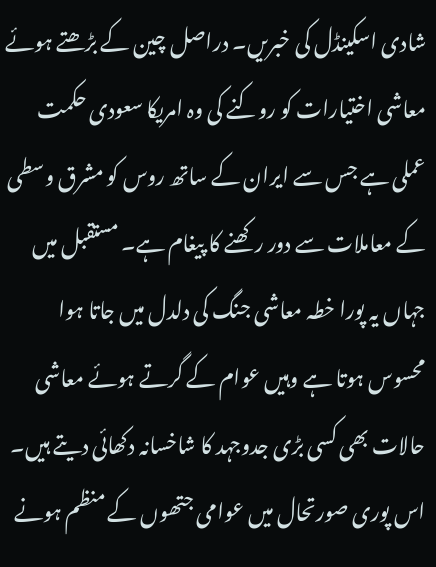شادی اسکینڈل کی خبریں۔ دراصل چین کے بڑھتے ہوئے معاشی اختیارات کو روکنے کی وہ امریکا سعودی حکمت عملی ہے جس سے ایران کے ساتھ روس کو مشرق وسطی کے معاملات سے دور رکھنے کا پیغام ہے۔ مستقبل میں جہاں یہ پورا خطہ معاشی جنگ کی دلدل میں جاتا ہوا محسوس ہوتا ہے وہیں عوام کے گرتے ہوئے معاشی حالات بھی کسی بڑی جدوجہد کا شاخسانہ دکھائی دیتے ہیں۔
اس پوری صورتحال میں عوامی جتھوں کے منظم ہونے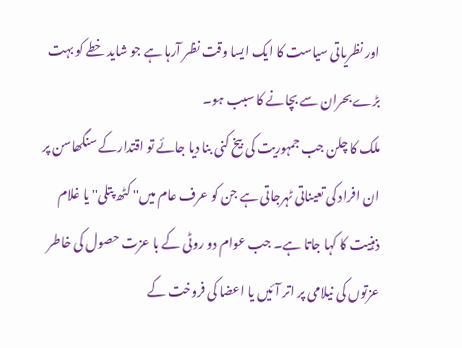اور نظریاتی سیاست کا ایک ایسا وقت نظر آرہا ہے جو شاید خطے کو بہت بڑے بحران سے بچانے کا سبب ہو۔
ملک کا چلن جب جمہوریت کی بیخ کنی بنا دیا جائے تو اقتدارکے سنگھاسن پر ان افراد کی تعیناتی ٹہرجاتی ہے جن کو عرف عام میں'' کٹھ پتلی'' یا غلام ذہنیت کا کہا جاتا ہے۔ جب عوام دو روٹی کے با عزت حصول کی خاطر عزتوں کی نیلامی پر اتر آئیں یا اعضا کی فروخت کے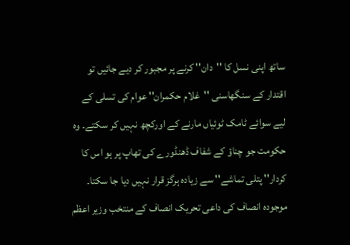ساتھ اپنی نسل کا ''دان'' کرنے پر مجبور کر دیے جائیں تو اقتدار کے سنگھاسنی ''غلام حکمران'' عوام کی تسلی کے لیے سوائے ٹامک ٹوئیاں مارنے کے اورکچھ نہیں کر سکتے۔ وہ حکومت جو چناؤ کے شفاف ڈھنڈورے کی تھاپ پر ہو اس کا کردار'' پتلی تماشے'' سے زیادہ ہرگز قرار نہیں دیا جا سکتا۔ موجودہ انصاف کی داعی تحریک انصاف کے منتخب وزیر اعظم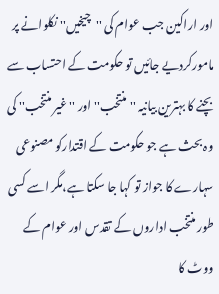اور اراکین جب عوام کی ''چیخیں'' نکلوانے پر مامورکردیے جائیں تو حکومت کے احتساب سے بچنے کا بہترین بیانیہ ''منتخب'' اور '' غیر منتخب'' کی وہ بحث ہے جو حکومت کے اقتدارکو مصنوعی سہارے کا جواز تو کہا جا سکتا ہے،مگر اسے کسی طور منتخب اداروں کے تقدس اور عوام کے ووٹ کا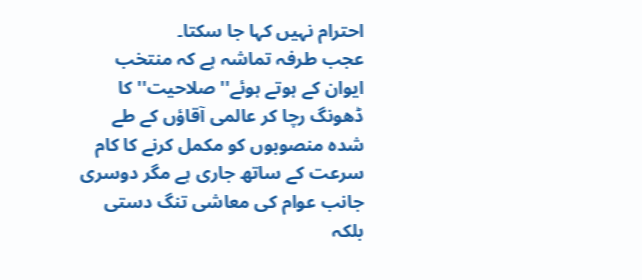احترام نہیں کہا جا سکتا۔
عجب طرفہ تماشہ ہے کہ منتخب ایوان کے ہوتے ہوئے''صلاحیت'' کا ڈھونگ رچا کر عالمی آقاؤں کے طے شدہ منصوبوں کو مکمل کرنے کا کام سرعت کے ساتھ جاری ہے مگر دوسری جانب عوام کی معاشی تنگ دستی بلکہ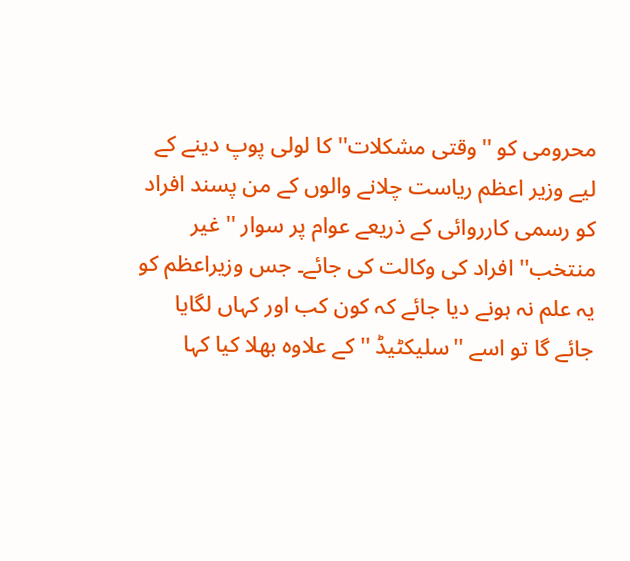محرومی کو ''وقتی مشکلات'' کا لولی پوپ دینے کے لیے وزیر اعظم ریاست چلانے والوں کے من پسند افراد کو رسمی کارروائی کے ذریعے عوام پر سوار '' غیر منتخب'' افراد کی وکالت کی جائے۔ جس وزیراعظم کو یہ علم نہ ہونے دیا جائے کہ کون کب اور کہاں لگایا جائے گا تو اسے ''سلیکٹیڈ '' کے علاوہ بھلا کیا کہا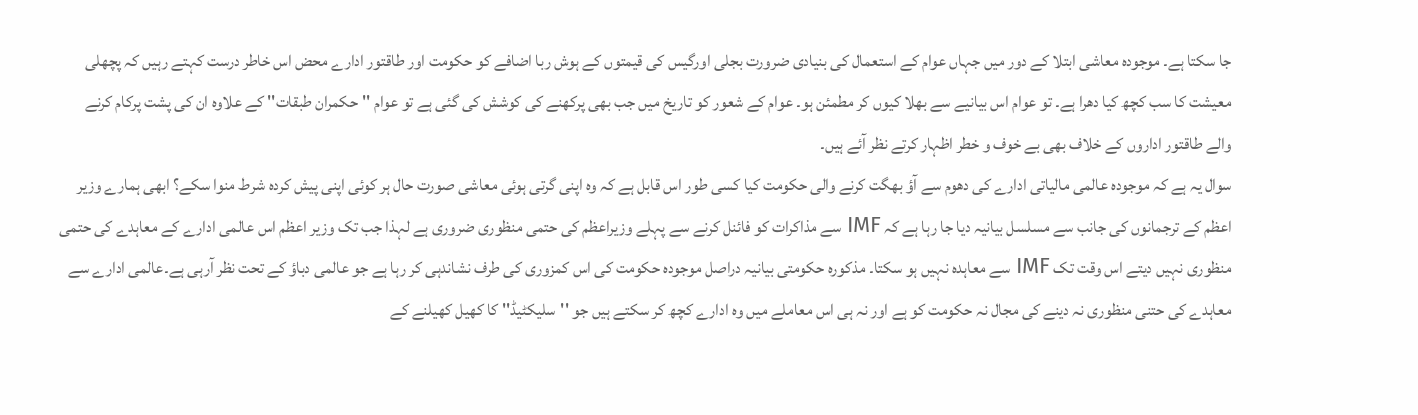جا سکتا ہے۔ موجودہ معاشی ابتلا کے دور میں جہاں عوام کے استعمال کی بنیادی ضرورت بجلی اورگیس کی قیمتوں کے ہوش ربا اضافے کو حکومت اور طاقتور ادارے محض اس خاطر درست کہتے رہیں کہ پچھلی معیشت کا سب کچھ کیا دھرا ہے۔ تو عوام اس بیانیے سے بھلا کیوں کر مطمئن ہو۔ عوام کے شعور کو تاریخ میں جب بھی پرکھنے کی کوشش کی گئی ہے تو عوام ''حکمران طبقات'' کے علاوہ ان کی پشت پرکام کرنے والے طاقتور اداروں کے خلاف بھی بے خوف و خطر اظہار کرتے نظر آئے ہیں۔
سوال یہ ہے کہ موجودہ عالمی مالیاتی ادارے کی دھوم سے آؤ بھگت کرنے والی حکومت کیا کسی طور اس قابل ہے کہ وہ اپنی گرتی ہوئی معاشی صورت حال ہر کوئی اپنی پیش کردہ شرط منوا سکے؟ ابھی ہمارے وزیر اعظم کے ترجمانوں کی جانب سے مسلسل بیانیہ دیا جا رہا ہے کہ IMF سے مذاکرات کو فائنل کرنے سے پہلے وزیراعظم کی حتمی منظوری ضروری ہے لہذا جب تک وزیر اعظم اس عالمی ادارے کے معاہدے کی حتمی منظوری نہیں دیتے اس وقت تک IMF سے معاہدہ نہیں ہو سکتا۔ مذکورہ حکومتی بیانیہ دراصل موجودہ حکومت کی اس کمزوری کی طرف نشاندہی کر رہا ہے جو عالمی دباؤ کے تحت نظر آرہی ہے۔عالمی ادارے سے معاہدے کی حتنی منظوری نہ دینے کی مجال نہ حکومت کو ہے اور نہ ہی اس معاملے میں وہ ادارے کچھ کر سکتے ہیں جو ''سلیکٹیڈ'' کا کھیل کھیلنے کے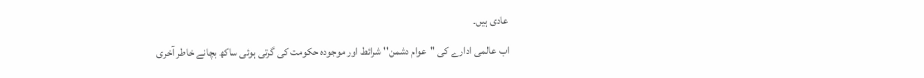عادی ہیں۔
اب عالمی ادارے کی ''عوام دشمن'' شرائط اور موجودہ حکومت کی گرتی ہوئی ساکھ بچانے خاطر آخری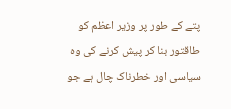پتے کے طور پر وزیر اعظم کو طاقتور بنا کر پیش کرنے کی وہ سیاسی اور خطرناک چال ہے جو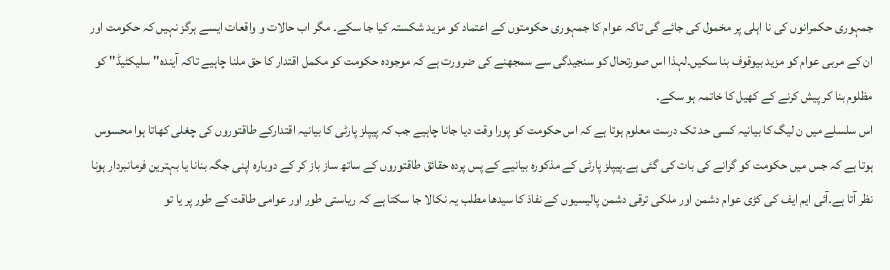جمہوری حکمرانوں کی نا اہلی پر مخمول کی جائے گی تاکہ عوام کا جمہوری حکومتوں کے اعتماد کو مزید شکستہ کیا جا سکے۔ مگر اب حالات و واقعات ایسے ہرگز نہیں کہ حکومت اور ان کے مربی عوام کو مزید بیوقوف بنا سکیں۔لہذا اس صورتحال کو سنجیدگی سے سمجھنے کی ضرورت ہے کہ موجودہ حکومت کو مکمل اقتدار کا حق ملنا چاہیے تاکہ آیندہ'' سلیکٹیڈ'' کو مظلوم بنا کر پیش کرنے کے کھیل کا خاتمہ ہو سکے۔
اس سلسلے میں ن لیگ کا بیانیہ کسی حد تک درست معلوم ہوتا ہے کہ اس حکومت کو پورا وقت دیا جانا چاہیے جب کہ پیپلز پارٹی کا بیانیہ اقتدارکے طاقتوروں کی چغلی کھاتا ہوا محسوس ہوتا ہے کہ جس میں حکومت کو گرانے کی بات کی گئی ہے۔پیپلز پارٹی کے مذکورہ بیانیے کے پس پردہ حقائق طاقتوروں کے ساتھ ساز باز کر کے دوبارہ اپنی جگہ بنانا یا بہترین فرمانبردار ہونا نظر آتا ہے۔آئی ایم ایف کی کڑی عوام دشمن اور ملکی ترقی دشمن پالیسیوں کے نفاذ کا سیدھا مطلب یہ نکالا جا سکتا ہے کہ ریاستی طور اور عوامی طاقت کے طور پر یا تو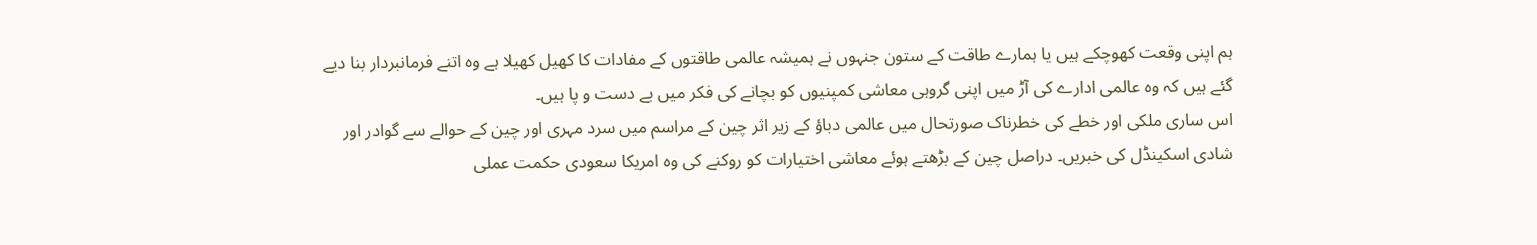ہم اپنی وقعت کھوچکے ہیں یا ہمارے طاقت کے ستون جنہوں نے ہمیشہ عالمی طاقتوں کے مفادات کا کھیل کھیلا ہے وہ اتنے فرمانبردار بنا دیے گئے ہیں کہ وہ عالمی ادارے کی آڑ میں اپنی گروہی معاشی کمپنیوں کو بچانے کی فکر میں بے دست و پا ہیں۔
اس ساری ملکی اور خطے کی خطرناک صورتحال میں عالمی دباؤ کے زیر اثر چین کے مراسم میں سرد مہری اور چین کے حوالے سے گوادر اور شادی اسکینڈل کی خبریں۔ دراصل چین کے بڑھتے ہوئے معاشی اختیارات کو روکنے کی وہ امریکا سعودی حکمت عملی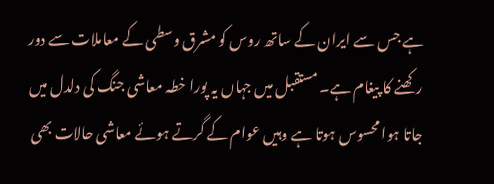ہے جس سے ایران کے ساتھ روس کو مشرق وسطی کے معاملات سے دور رکھنے کا پیغام ہے۔ مستقبل میں جہاں یہ پورا خطہ معاشی جنگ کی دلدل میں جاتا ہوا محسوس ہوتا ہے وہیں عوام کے گرتے ہوئے معاشی حالات بھی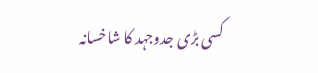کسی بڑی جدوجہد کا شاخسانہ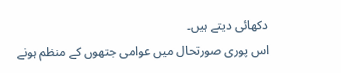دکھائی دیتے ہیں۔
اس پوری صورتحال میں عوامی جتھوں کے منظم ہونے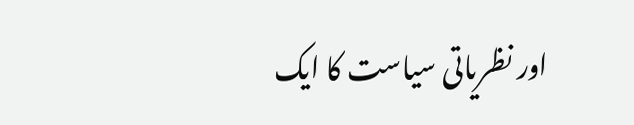اور نظریاتی سیاست کا ایک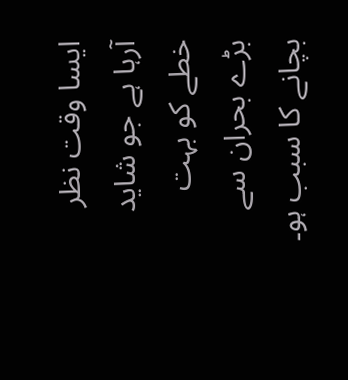ایسا وقت نظر آرہا ہے جو شاید خطے کو بہت بڑے بحران سے بچانے کا سبب ہو۔